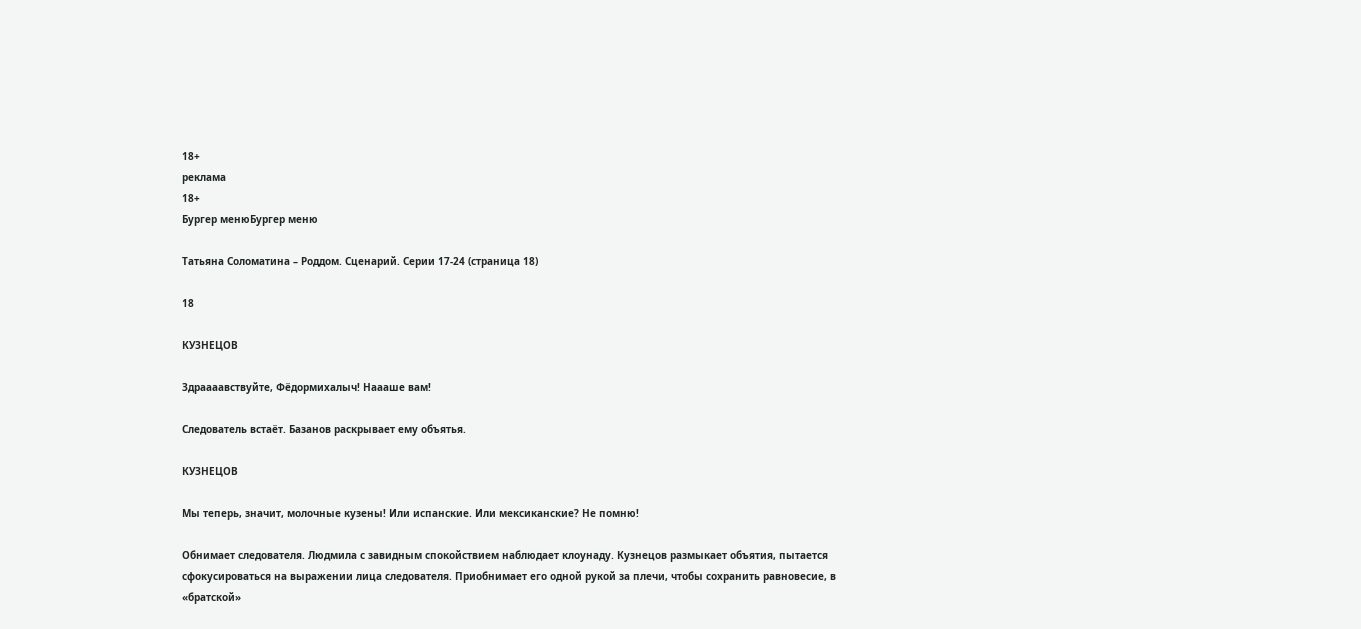18+
реклама
18+
Бургер менюБургер меню

Татьяна Соломатина – Роддом. Сценарий. Серии 17-24 (страница 18)

18

КУЗНЕЦОВ

Здраааавствуйте, Фёдормихалыч! Наааше вам!

Следователь встаёт. Базанов раскрывает ему объятья.

КУЗНЕЦОВ

Мы теперь, значит, молочные кузены! Или испанские. Или мексиканские? Не помню!

Обнимает следователя. Людмила с завидным спокойствием наблюдает клоунаду. Кузнецов размыкает объятия, пытается сфокусироваться на выражении лица следователя. Приобнимает его одной рукой за плечи, чтобы сохранить равновесие, в «братской»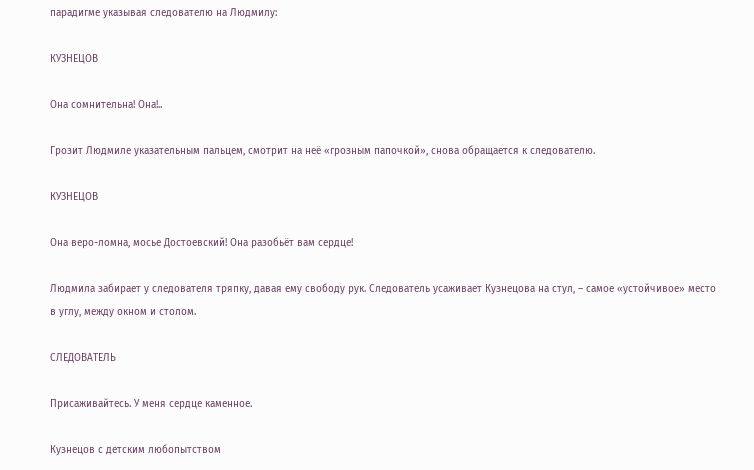парадигме указывая следователю на Людмилу:

КУЗНЕЦОВ

Она сомнительна! Она!..

Грозит Людмиле указательным пальцем, смотрит на неё «грозным папочкой», снова обращается к следователю.

КУЗНЕЦОВ

Она веро-ломна, мосье Достоевский! Она разобьёт вам сердце!

Людмила забирает у следователя тряпку, давая ему свободу рук. Следователь усаживает Кузнецова на стул, – самое «устойчивое» место в углу, между окном и столом.

СЛЕДОВАТЕЛЬ

Присаживайтесь. У меня сердце каменное.

Кузнецов с детским любопытством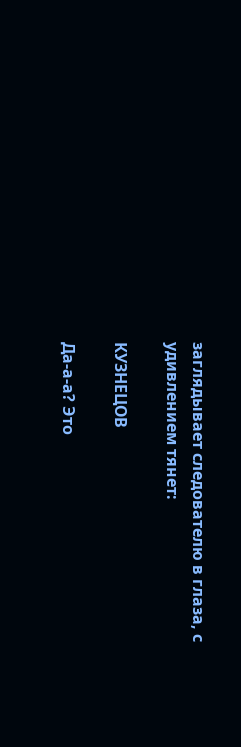заглядывает следователю в глаза, с удивлением тянет:

КУЗНЕЦОВ

Да-а-а? Это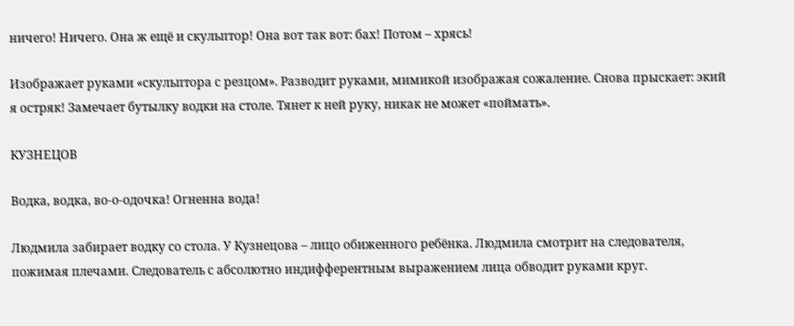ничего! Ничего. Она ж ещё и скульптор! Она вот так вот: бах! Потом – хрясь!

Изображает руками «скульптора с резцом». Разводит руками, мимикой изображая сожаление. Снова прыскает: экий я остряк! Замечает бутылку водки на столе. Тянет к ней руку, никак не может «поймать».

КУЗНЕЦОВ

Водка, водка, во-о-одочка! Огненна вода!

Людмила забирает водку со стола. У Кузнецова – лицо обиженного ребёнка. Людмила смотрит на следователя, пожимая плечами. Следователь с абсолютно индифферентным выражением лица обводит руками круг.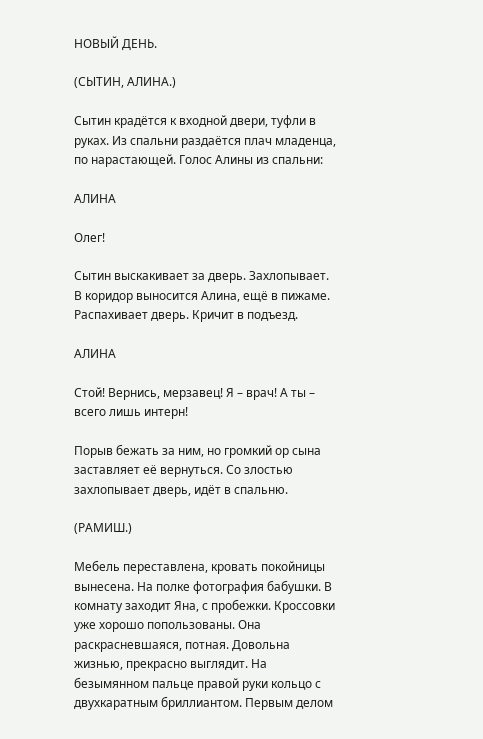НОВЫЙ ДЕНЬ.

(СЫТИН, АЛИНА.)

Сытин крадётся к входной двери, туфли в руках. Из спальни раздаётся плач младенца, по нарастающей. Голос Алины из спальни:

АЛИНА

Олег!

Сытин выскакивает за дверь. Захлопывает. В коридор выносится Алина, ещё в пижаме. Распахивает дверь. Кричит в подъезд.

АЛИНА

Стой! Вернись, мерзавец! Я – врач! А ты – всего лишь интерн!

Порыв бежать за ним, но громкий ор сына заставляет её вернуться. Со злостью захлопывает дверь, идёт в спальню.

(РАМИШ.)

Мебель переставлена, кровать покойницы вынесена. На полке фотография бабушки. В комнату заходит Яна, с пробежки. Кроссовки уже хорошо попользованы. Она раскрасневшаяся, потная. Довольна жизнью, прекрасно выглядит. На безымянном пальце правой руки кольцо с двухкаратным бриллиантом. Первым делом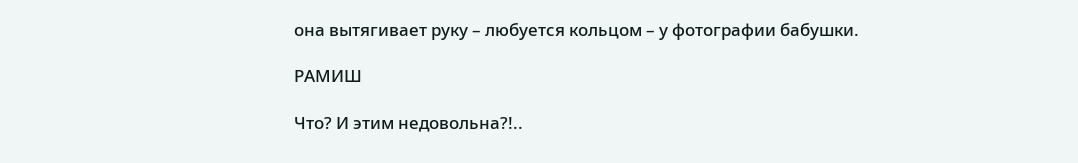она вытягивает руку – любуется кольцом – у фотографии бабушки.

РАМИШ

Что? И этим недовольна?!..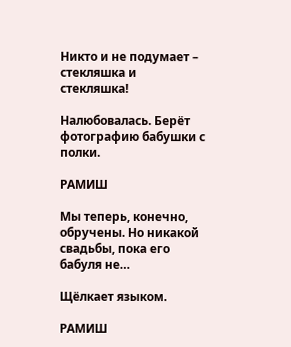Никто и не подумает – стекляшка и стекляшка!

Налюбовалась. Берёт фотографию бабушки с полки.

РАМИШ

Мы теперь, конечно, обручены. Но никакой свадьбы, пока его бабуля не…

Щёлкает языком.

РАМИШ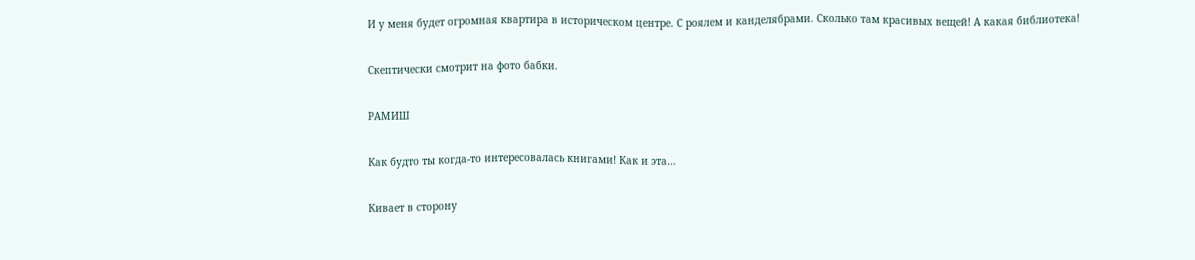И у меня будет огромная квартира в историческом центре. С роялем и канделябрами. Сколько там красивых вещей! А какая библиотека!

Скептически смотрит на фото бабки.

РАМИШ

Как будто ты когда-то интересовалась книгами! Как и эта…

Кивает в сторону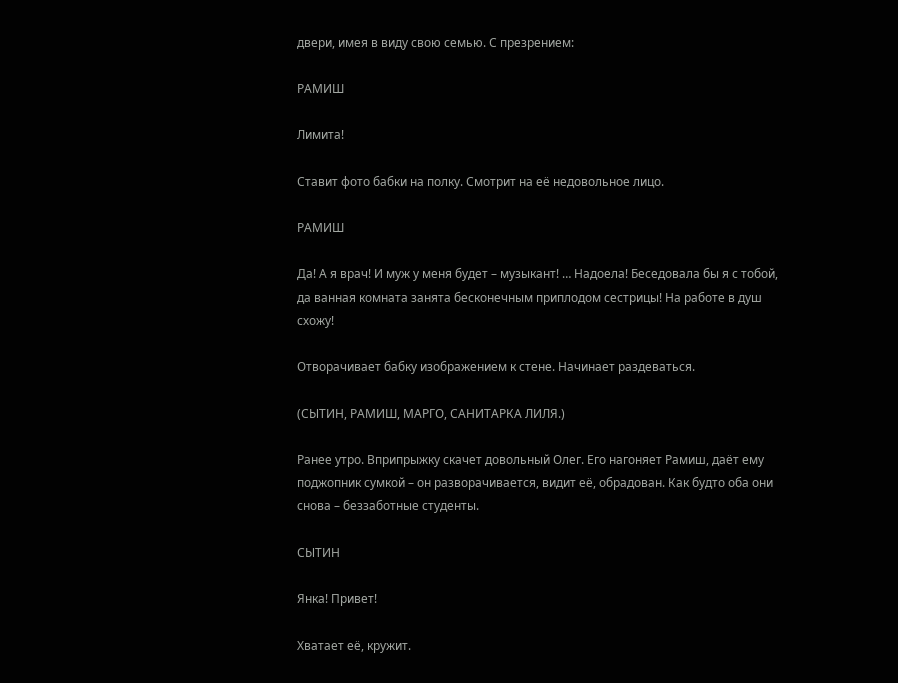двери, имея в виду свою семью. С презрением:

РАМИШ

Лимита!

Ставит фото бабки на полку. Смотрит на её недовольное лицо.

РАМИШ

Да! А я врач! И муж у меня будет – музыкант! … Надоела! Беседовала бы я с тобой, да ванная комната занята бесконечным приплодом сестрицы! На работе в душ схожу!

Отворачивает бабку изображением к стене. Начинает раздеваться.

(СЫТИН, РАМИШ, МАРГО, САНИТАРКА ЛИЛЯ.)

Ранее утро. Вприпрыжку скачет довольный Олег. Его нагоняет Рамиш, даёт ему поджопник сумкой – он разворачивается, видит её, обрадован. Как будто оба они снова – беззаботные студенты.

СЫТИН

Янка! Привет!

Хватает её, кружит.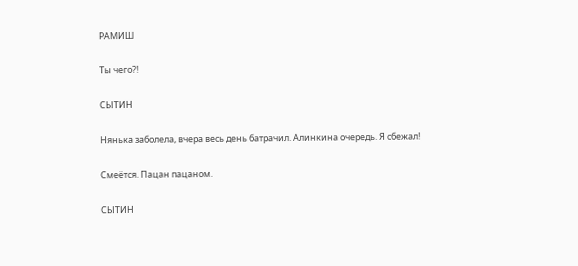РАМИШ

Ты чего?!

СЫТИН

Нянька заболела, вчера весь день батрачил. Алинкина очередь. Я сбежал!

Смеётся. Пацан пацаном.

СЫТИН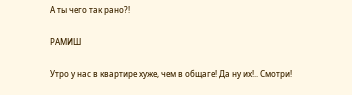А ты чего так рано?!

РАМИШ

Утро у нас в квартире хуже, чем в общаге! Да ну их!.. Смотри!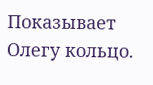Показывает Олегу кольцо.